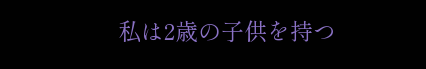私は2歳の子供を持つ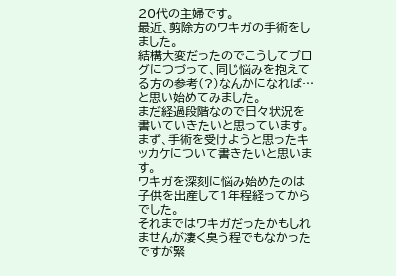20代の主婦です。
最近、剪除方のワキガの手術をしました。
結構大変だったのでこうしてブログにつづって、同じ悩みを抱えてる方の参考(?)なんかになれば…と思い始めてみました。
まだ経過段階なので日々状況を書いていきたいと思っています。
まず、手術を受けようと思ったキッカケについて書きたいと思います。
ワキガを深刻に悩み始めたのは子供を出産して1年程経ってからでした。
それまではワキガだったかもしれませんが凄く臭う程でもなかったですが緊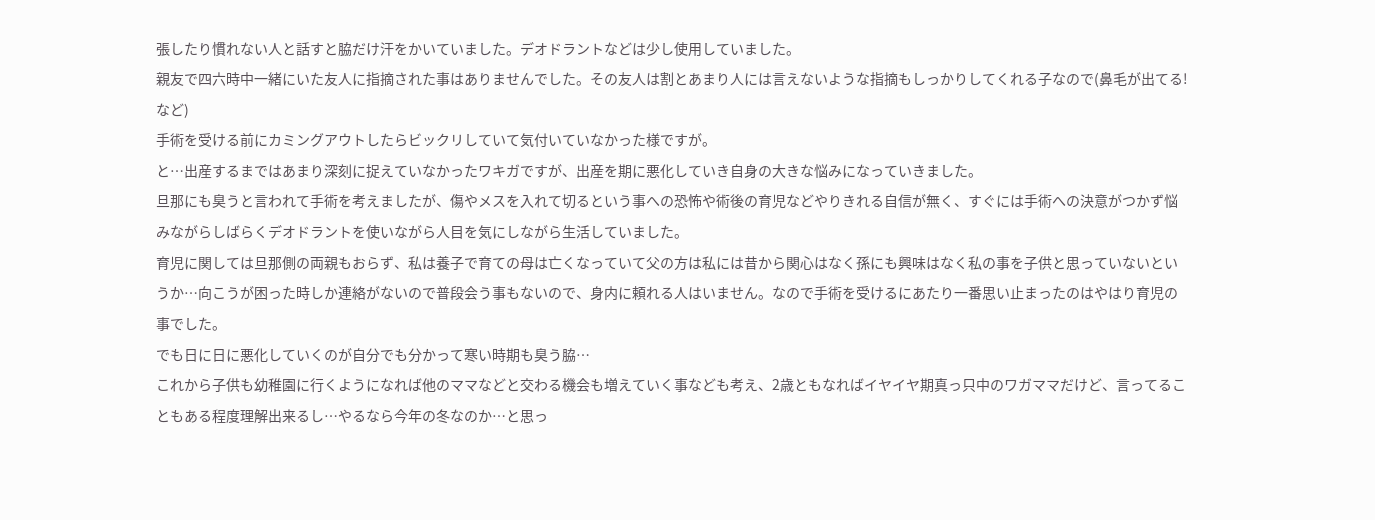張したり慣れない人と話すと脇だけ汗をかいていました。デオドラントなどは少し使用していました。
親友で四六時中一緒にいた友人に指摘された事はありませんでした。その友人は割とあまり人には言えないような指摘もしっかりしてくれる子なので(鼻毛が出てる!など)
手術を受ける前にカミングアウトしたらビックリしていて気付いていなかった様ですが。
と…出産するまではあまり深刻に捉えていなかったワキガですが、出産を期に悪化していき自身の大きな悩みになっていきました。
旦那にも臭うと言われて手術を考えましたが、傷やメスを入れて切るという事への恐怖や術後の育児などやりきれる自信が無く、すぐには手術への決意がつかず悩みながらしばらくデオドラントを使いながら人目を気にしながら生活していました。
育児に関しては旦那側の両親もおらず、私は養子で育ての母は亡くなっていて父の方は私には昔から関心はなく孫にも興味はなく私の事を子供と思っていないというか…向こうが困った時しか連絡がないので普段会う事もないので、身内に頼れる人はいません。なので手術を受けるにあたり一番思い止まったのはやはり育児の事でした。
でも日に日に悪化していくのが自分でも分かって寒い時期も臭う脇…
これから子供も幼稚園に行くようになれば他のママなどと交わる機会も増えていく事なども考え、2歳ともなればイヤイヤ期真っ只中のワガママだけど、言ってることもある程度理解出来るし…やるなら今年の冬なのか…と思っ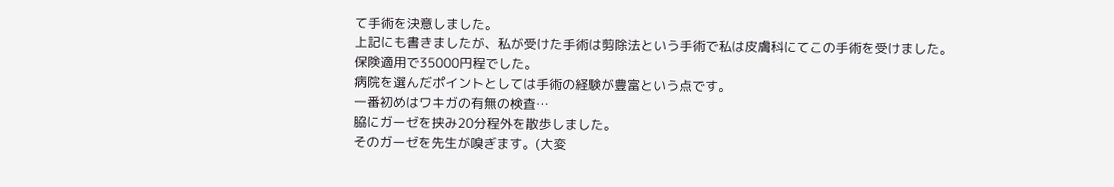て手術を決意しました。
上記にも書きましたが、私が受けた手術は剪除法という手術で私は皮膚科にてこの手術を受けました。
保険適用で35000円程でした。
病院を選んだポイントとしては手術の経験が豊富という点です。
一番初めはワキガの有無の検査…
脇にガーゼを挟み20分程外を散歩しました。
そのガーゼを先生が嗅ぎます。(大変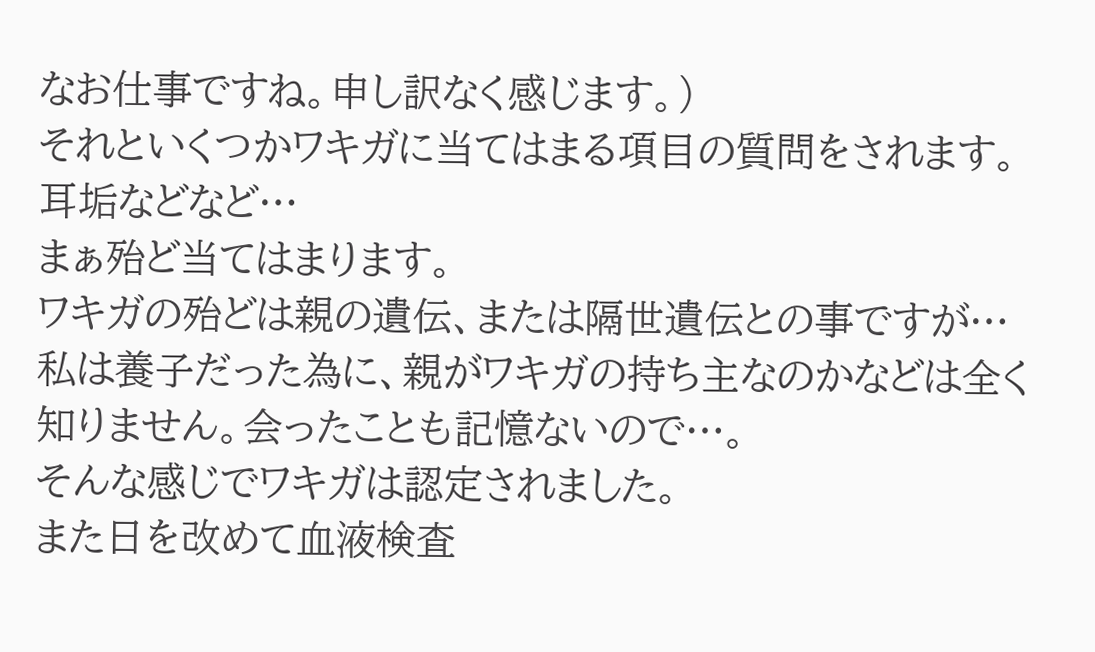なお仕事ですね。申し訳なく感じます。)
それといくつかワキガに当てはまる項目の質問をされます。
耳垢などなど…
まぁ殆ど当てはまります。
ワキガの殆どは親の遺伝、または隔世遺伝との事ですが…
私は養子だった為に、親がワキガの持ち主なのかなどは全く知りません。会ったことも記憶ないので…。
そんな感じでワキガは認定されました。
また日を改めて血液検査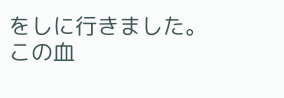をしに行きました。
この血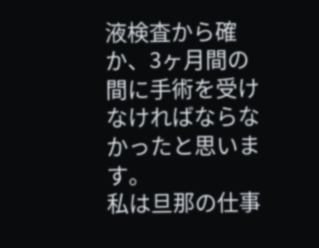液検査から確か、3ヶ月間の間に手術を受けなければならなかったと思います。
私は旦那の仕事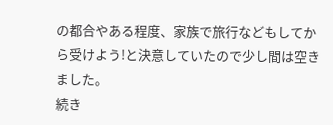の都合やある程度、家族で旅行などもしてから受けよう!と決意していたので少し間は空きました。
続き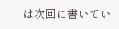は次回に書いてい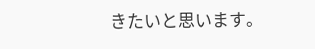きたいと思います。